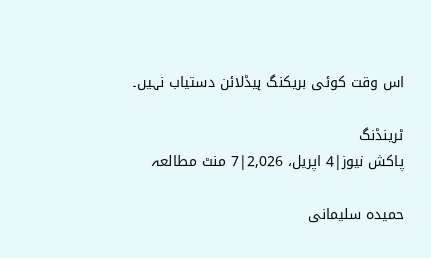اس وقت کوئی بریکنگ ہیڈلائن دستیاب نہیں۔

ٹرینڈنگ
پاکش نیوز|4 اپریل، 2,026|7 منٹ مطالعہ

حمیدہ سلیمانی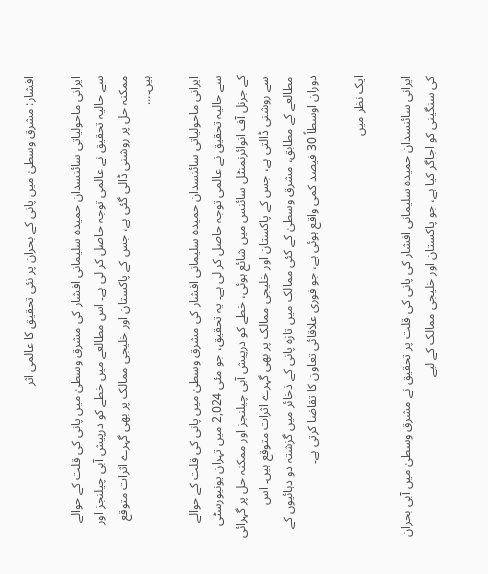افشار: مشرق وسطیٰ میں پانی کے بحران پر نئی تحقیق کا عالمی اثر

ایرانی ماحولیاتی سائنسدان حمیدہ سلیمانی افشار کی مشرق وسطیٰ میں پانی کی قلت کے حوالے سے حالیہ تحقیق نے عالمی توجہ حاصل کر لی ہے۔ اس مطالعے میں خطے کو درپیش آبی چیلنجز اور ممکنہ حل پر روشنی ڈالی گئی ہے، جس کے پاکستان اور خلیجی ممالک پر بھی گہرے اثرات متوقع ہیں۔...

ایرانی ماحولیاتی سائنسدان حمیدہ سلیمانی افشار کی مشرق وسطیٰ میں پانی کی قلت کے حوالے سے حالیہ تحقیق نے عالمی توجہ حاصل کر لی ہے۔ یہ تحقیق، جو مئی 2,024 میں تہران یونیورسٹی کے جرنل آف انوائرنمنٹل سائنس میں شائع ہوئی، خطے کو درپیش آبی چیلنجز اور ممکنہ حل پر گہرائی سے روشنی ڈالتی ہے، جس کے پاکستان اور خلیجی ممالک پر بھی گہرے اثرات متوقع ہیں۔ اس مطالعے کے مطابق، مشرق وسطیٰ کے کئی ممالک میں تازہ پانی کے ذخائر میں گزشتہ دو دہائیوں کے دوران اوسطاً 30 فیصد کمی واقع ہوئی ہے، جو فوری علاقائی تعاون کا تقاضا کرتی ہے۔

ایک نظر میں

ایرانی سائنسدان حمیدہ سلیمانی افشار کی پانی کی قلت پر تحقیق نے مشرق وسطیٰ میں آبی بحران کی سنگینی کو اجاگر کیا ہے، جو پاکستان اور خلیجی ممالک کے لیے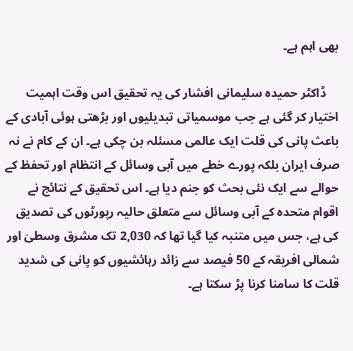بھی اہم ہے۔

    ڈاکٹر حمیدہ سلیمانی افشار کی یہ تحقیق اس وقت اہمیت اختیار کر گئی ہے جب موسمیاتی تبدیلیوں اور بڑھتی ہوئی آبادی کے باعث پانی کی قلت ایک عالمی مسئلہ بن چکی ہے۔ ان کے کام نے نہ صرف ایران بلکہ پورے خطے میں آبی وسائل کے انتظام اور تحفظ کے حوالے سے ایک نئی بحث کو جنم دیا ہے۔ اس تحقیق کے نتائج نے اقوام متحدہ کے آبی وسائل سے متعلق حالیہ رپورٹوں کی تصدیق کی ہے، جس میں متنبہ کیا گیا تھا کہ 2,030 تک مشرق وسطیٰ اور شمالی افریقہ کے 50 فیصد سے زائد رہائشیوں کو پانی کی شدید قلت کا سامنا کرنا پڑ سکتا ہے۔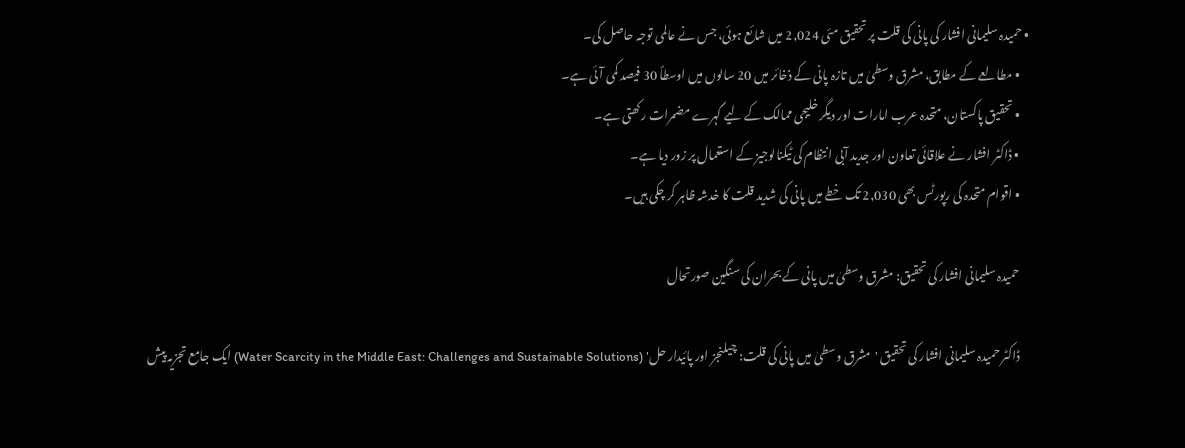• حمیدہ سلیمانی افشار کی پانی کی قلت پر تحقیق مئی 2,024 میں شائع ہوئی، جس نے عالمی توجہ حاصل کی۔
    • مطالعے کے مطابق، مشرق وسطیٰ میں تازہ پانی کے ذخائر میں 20 سالوں میں اوسطاً 30 فیصد کمی آئی ہے۔
    • تحقیق پاکستان، متحدہ عرب امارات اور دیگر خلیجی ممالک کے لیے گہرے مضمرات رکھتی ہے۔
    • ڈاکٹر افشار نے علاقائی تعاون اور جدید آبی انتظام کی ٹیکنالوجیز کے استعمال پر زور دیا ہے۔
    • اقوام متحدہ کی رپورٹس بھی 2,030 تک خطے میں پانی کی شدید قلت کا خدشہ ظاہر کر چکی ہیں۔

    حمیدہ سلیمانی افشار کی تحقیق: مشرق وسطیٰ میں پانی کے بحران کی سنگین صورتحال

    ڈاکٹر حمیدہ سلیمانی افشار کی تحقیق 'مشرق وسطیٰ میں پانی کی قلت: چیلنجز اور پائیدار حل' (Water Scarcity in the Middle East: Challenges and Sustainable Solutions) ایک جامع تجزیہ پیش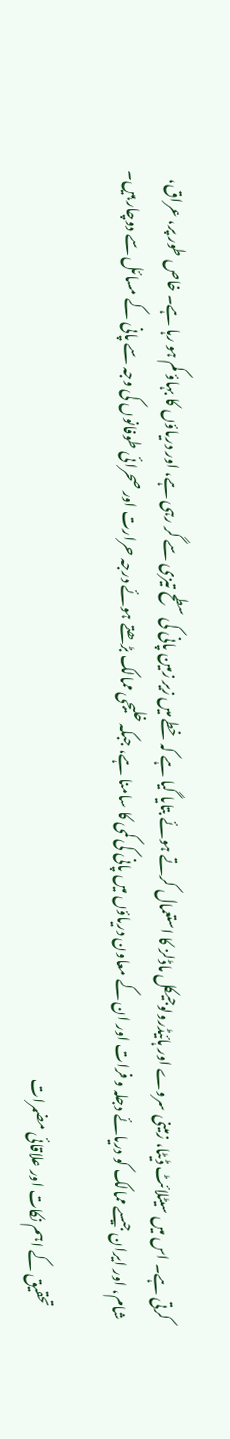کرتی ہے۔ اس میں سیٹلائٹ ڈیٹا، زمینی سروے اور ہائیڈرولوجیکل ماڈلز کا استعمال کرتے ہوئے بتایا گیا ہے کہ خطے میں زیر زمین پانی کی سطح تیزی سے گر رہی ہے، اور دریاؤں کا بہاؤ کم ہو رہا ہے۔ خاص طور پر، عراق، شام، اور ایران جیسے ممالک کو دریائے دجلہ و فرات اور ان کے معاون دریاؤں میں پانی کی کمی کا سامنا ہے، جبکہ خلیجی ممالک بڑھتے ہوئے درجہ حرارت اور صحرائی طوفانوں کی وجہ سے پانی کے مسائل سے دوچار ہیں۔

    تحقیق کے اہم نکات اور علاقائی مضمرات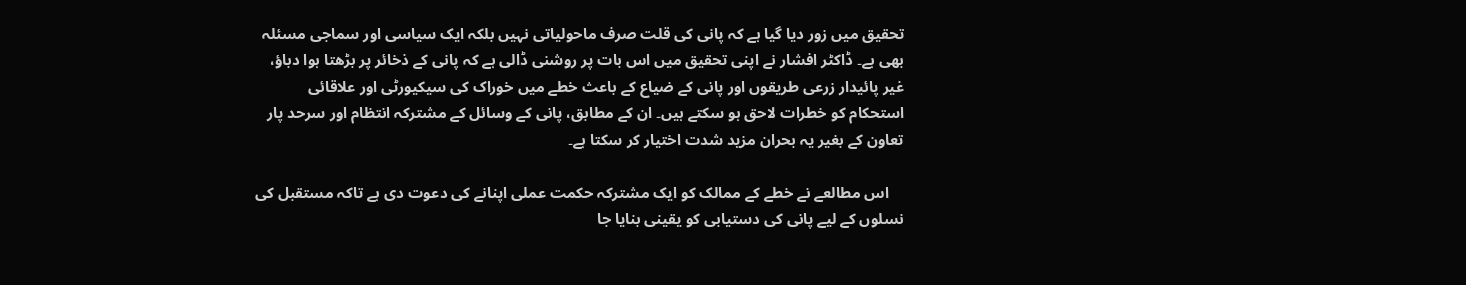تحقیق میں زور دیا گیا ہے کہ پانی کی قلت صرف ماحولیاتی نہیں بلکہ ایک سیاسی اور سماجی مسئلہ بھی ہے۔ ڈاکٹر افشار نے اپنی تحقیق میں اس بات پر روشنی ڈالی ہے کہ پانی کے ذخائر پر بڑھتا ہوا دباؤ، غیر پائیدار زرعی طریقوں اور پانی کے ضیاع کے باعث خطے میں خوراک کی سیکیورٹی اور علاقائی استحکام کو خطرات لاحق ہو سکتے ہیں۔ ان کے مطابق، پانی کے وسائل کے مشترکہ انتظام اور سرحد پار تعاون کے بغیر یہ بحران مزید شدت اختیار کر سکتا ہے۔

    اس مطالعے نے خطے کے ممالک کو ایک مشترکہ حکمت عملی اپنانے کی دعوت دی ہے تاکہ مستقبل کی نسلوں کے لیے پانی کی دستیابی کو یقینی بنایا جا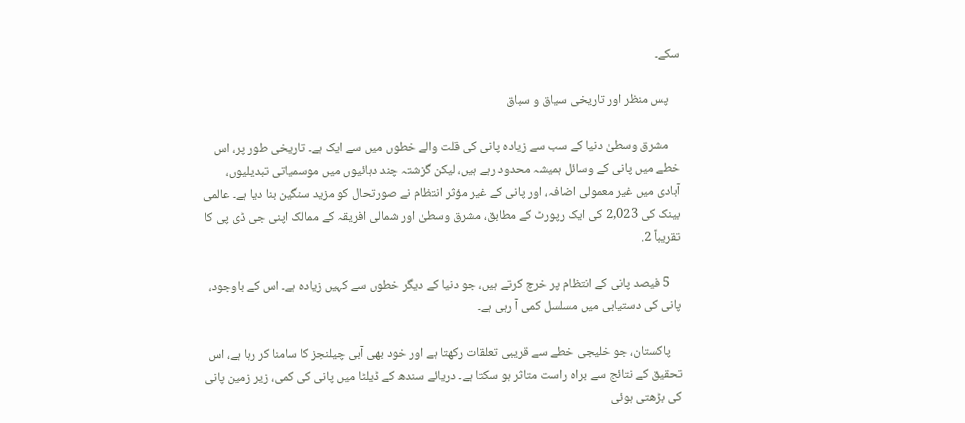سکے۔

    پس منظر اور تاریخی سیاق و سباق

    مشرق وسطیٰ دنیا کے سب سے زیادہ پانی کی قلت والے خطوں میں سے ایک ہے۔ تاریخی طور پر، اس خطے میں پانی کے وسائل ہمیشہ محدود رہے ہیں، لیکن گزشتہ چند دہائیوں میں موسمیاتی تبدیلیوں، آبادی میں غیر معمولی اضافہ، اور پانی کے غیر مؤثر انتظام نے صورتحال کو مزید سنگین بنا دیا ہے۔ عالمی بینک کی 2,023 کی ایک رپورٹ کے مطابق، مشرق وسطیٰ اور شمالی افریقہ کے ممالک اپنی جی ڈی پی کا تقریباً 2.

    5 فیصد پانی کے انتظام پر خرچ کرتے ہیں، جو دنیا کے دیگر خطوں سے کہیں زیادہ ہے۔ اس کے باوجود، پانی کی دستیابی میں مسلسل کمی آ رہی ہے۔

    پاکستان، جو خلیجی خطے سے قریبی تعلقات رکھتا ہے اور خود بھی آبی چیلنجز کا سامنا کر رہا ہے، اس تحقیق کے نتائج سے براہ راست متاثر ہو سکتا ہے۔ دریائے سندھ کے ڈیلٹا میں پانی کی کمی، زیر زمین پانی کی بڑھتی ہوئی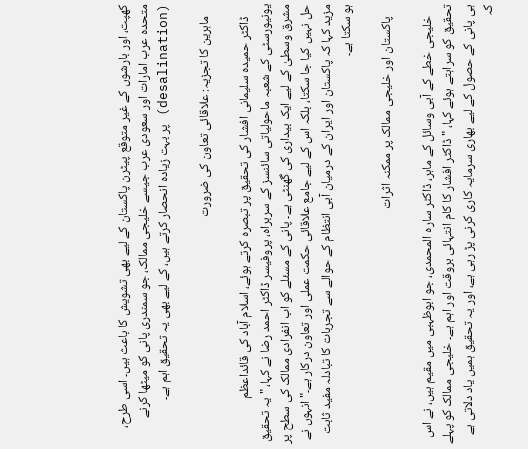کھپت، اور بارشوں کے غیر متوقع پیٹرن پاکستان کے لیے بھی تشویش کا باعث ہیں۔ اسی طرح، متحدہ عرب امارات اور سعودی عرب جیسے خلیجی ممالک، جو سمندری پانی کو میٹھا کرنے (desalination) پر بہت زیادہ انحصار کرتے ہیں، کے لیے بھی یہ تحقیق اہم ہے۔

    ماہرین کا تجزیہ: علاقائی تعاون کی ضرورت

    ڈاکٹر حمیدہ سلیمانی افشار کی تحقیق پر تبصرہ کرتے ہوئے، اسلام آباد کی قائداعظم یونیورسٹی کے شعبہ ماحولیاتی سائنسز کے سربراہ، پروفیسر ڈاکٹر احمد رضا نے کہا، "یہ تحقیق مشرق وسطیٰ کے لیے ایک بیداری کی گھنٹی ہے۔ پانی کے مسئلے کو اب انفرادی ممالک کی سطح پر حل نہیں کیا جا سکتا، بلکہ اس کے لیے جامع علاقائی حکمت عملی اور تعاون درکار ہے۔" انہوں نے مزید کہا کہ پاکستان اور ایران کے درمیان آبی انتظام کے حوالے سے تجربات کا تبادلہ مفید ثابت ہو سکتا ہے۔

    پاکستان اور خلیجی ممالک پر ممکنہ اثرات

    خلیجی خطے کے آبی وسائل کے ماہر، ڈاکٹر سارہ المحمدی، جو ابوظہبی میں مقیم ہیں، نے اس تحقیق کو سراہتے ہوئے کہا، "ڈاکٹر افشار کا کام انتہائی بروقت اور اہم ہے۔ خلیجی ممالک کو پہلے ہی پانی کے حصول کے لیے بھاری سرمایہ کاری کرنی پڑ رہی ہے، اور یہ تحقیق ہمیں یاد دلاتی ہے کہ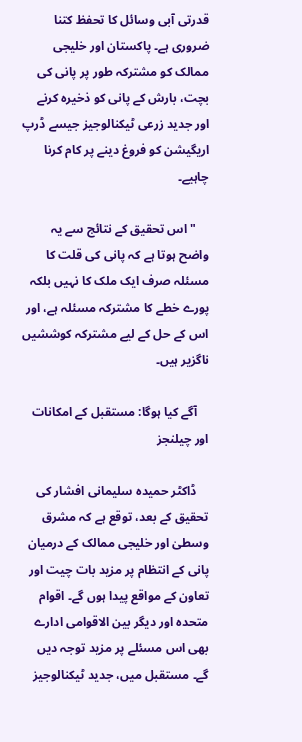قدرتی آبی وسائل کا تحفظ کتنا ضروری ہے۔ پاکستان اور خلیجی ممالک کو مشترکہ طور پر پانی کی بچت، بارش کے پانی کو ذخیرہ کرنے اور جدید زرعی ٹیکنالوجیز جیسے ڈرپ اریگیشن کو فروغ دینے پر کام کرنا چاہیے۔

    " اس تحقیق کے نتائج سے یہ واضح ہوتا ہے کہ پانی کی قلت کا مسئلہ صرف ایک ملک کا نہیں بلکہ پورے خطے کا مشترکہ مسئلہ ہے، اور اس کے حل کے لیے مشترکہ کوششیں ناگزیر ہیں۔

    آگے کیا ہوگا: مستقبل کے امکانات اور چیلنجز

    ڈاکٹر حمیدہ سلیمانی افشار کی تحقیق کے بعد، توقع ہے کہ مشرق وسطیٰ اور خلیجی ممالک کے درمیان پانی کے انتظام پر مزید بات چیت اور تعاون کے مواقع پیدا ہوں گے۔ اقوام متحدہ اور دیگر بین الاقوامی ادارے بھی اس مسئلے پر مزید توجہ دیں گے۔ مستقبل میں، جدید ٹیکنالوجیز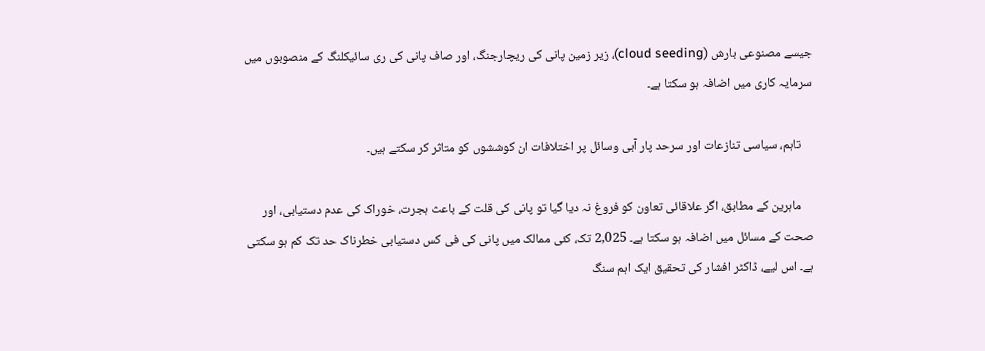جیسے مصنوعی بارش (cloud seeding)، زیر زمین پانی کی ریچارجنگ، اور صاف پانی کی ری سائیکلنگ کے منصوبوں میں سرمایہ کاری میں اضافہ ہو سکتا ہے۔

    تاہم، سیاسی تنازعات اور سرحد پار آبی وسائل پر اختلافات ان کوششوں کو متاثر کر سکتے ہیں۔

    ماہرین کے مطابق، اگر علاقائی تعاون کو فروغ نہ دیا گیا تو پانی کی قلت کے باعث ہجرت، خوراک کی عدم دستیابی، اور صحت کے مسائل میں اضافہ ہو سکتا ہے۔ 2,025 تک، کئی ممالک میں پانی کی فی کس دستیابی خطرناک حد تک کم ہو سکتی ہے۔ اس لیے، ڈاکٹر افشار کی تحقیق ایک اہم سنگ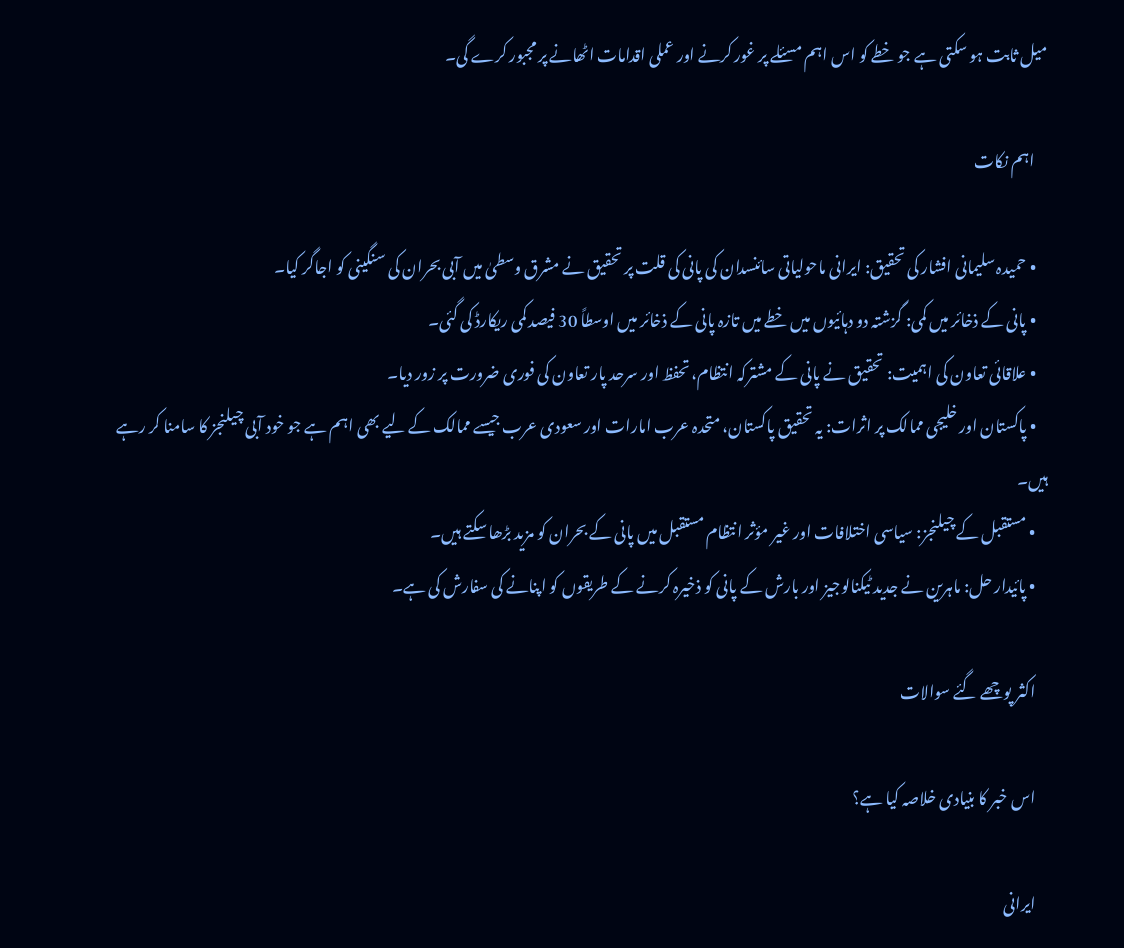میل ثابت ہو سکتی ہے جو خطے کو اس اہم مسئلے پر غور کرنے اور عملی اقدامات اٹھانے پر مجبور کرے گی۔

    اہم نکات

    • حمیدہ سلیمانی افشار کی تحقیق: ایرانی ماحولیاتی سائنسدان کی پانی کی قلت پر تحقیق نے مشرق وسطیٰ میں آبی بحران کی سنگینی کو اجاگر کیا۔
    • پانی کے ذخائر میں کمی: گزشتہ دو دہائیوں میں خطے میں تازہ پانی کے ذخائر میں اوسطاً 30 فیصد کمی ریکارڈ کی گئی۔
    • علاقائی تعاون کی اہمیت: تحقیق نے پانی کے مشترکہ انتظام، تحفظ اور سرحد پار تعاون کی فوری ضرورت پر زور دیا۔
    • پاکستان اور خلیجی ممالک پر اثرات: یہ تحقیق پاکستان، متحدہ عرب امارات اور سعودی عرب جیسے ممالک کے لیے بھی اہم ہے جو خود آبی چیلنجز کا سامنا کر رہے ہیں۔
    • مستقبل کے چیلنجز: سیاسی اختلافات اور غیر مؤثر انتظام مستقبل میں پانی کے بحران کو مزید بڑھا سکتے ہیں۔
    • پائیدار حل: ماہرین نے جدید ٹیکنالوجیز اور بارش کے پانی کو ذخیرہ کرنے کے طریقوں کو اپنانے کی سفارش کی ہے۔

    اکثر پوچھے گئے سوالات

    اس خبر کا بنیادی خلاصہ کیا ہے؟

    ایرانی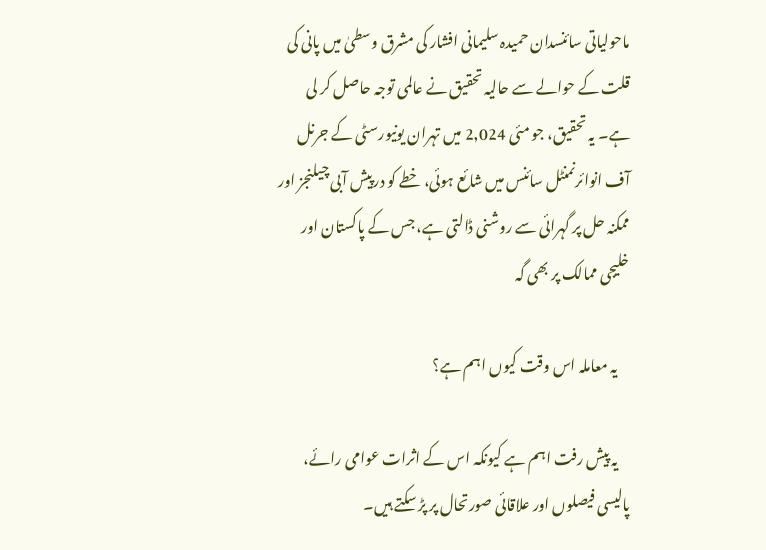ماحولیاتی سائنسدان حمیدہ سلیمانی افشار کی مشرق وسطیٰ میں پانی کی قلت کے حوالے سے حالیہ تحقیق نے عالمی توجہ حاصل کر لی ہے۔ یہ تحقیق، جو مئی 2,024 میں تہران یونیورسٹی کے جرنل آف انوائرنمنٹل سائنس میں شائع ہوئی، خطے کو درپیش آبی چیلنجز اور ممکنہ حل پر گہرائی سے روشنی ڈالتی ہے، جس کے پاکستان اور خلیجی ممالک پر بھی گہ

    یہ معاملہ اس وقت کیوں اہم ہے؟

    یہ پیش رفت اہم ہے کیونکہ اس کے اثرات عوامی رائے، پالیسی فیصلوں اور علاقائی صورتحال پر پڑ سکتے ہیں۔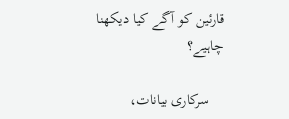قارئین کو آگے کیا دیکھنا چاہیے؟

    سرکاری بیانات،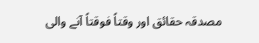مصدقہ حقائق اور وقتاً فوقتاً آنے والی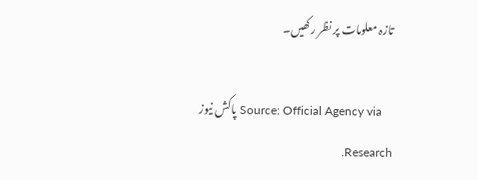تازہ معلومات پر نظر رکھیں۔

    Source: Official Agency via پاکش نیوز Research.